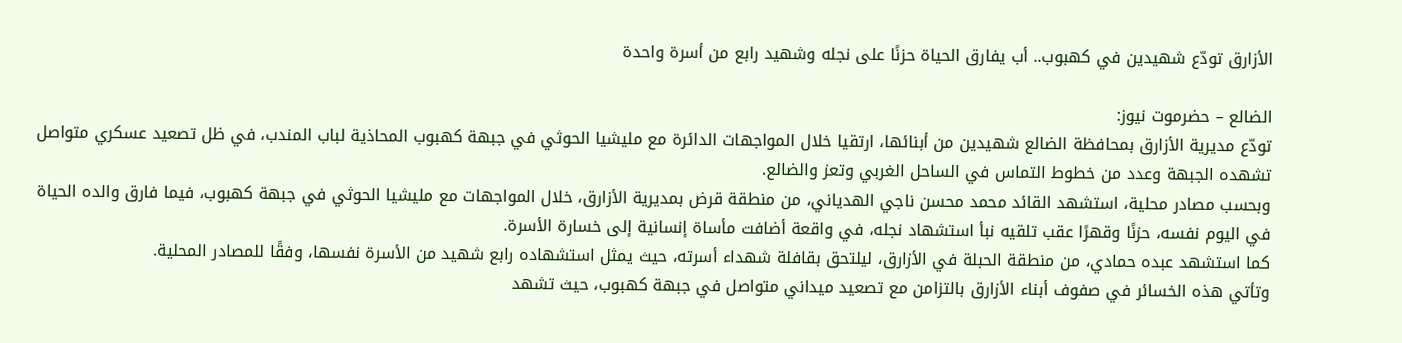الأزارق تودّع شهيدين في كهبوب.. أب يفارق الحياة حزنًا على نجله وشهيد رابع من أسرة واحدة

الضالع – حضرموت نيوز:
تودّع مديرية الأزارق بمحافظة الضالع شهيدين من أبنائها، ارتقيا خلال المواجهات الدائرة مع مليشيا الحوثي في جبهة كهبوب المحاذية لباب المندب، في ظل تصعيد عسكري متواصل تشهده الجبهة وعدد من خطوط التماس في الساحل الغربي وتعز والضالع.
وبحسب مصادر محلية، استشهد القائد محمد محسن ناجي الهدياني، من منطقة قرض بمديرية الأزارق، خلال المواجهات مع مليشيا الحوثي في جبهة كهبوب، فيما فارق والده الحياة في اليوم نفسه، حزنًا وقهرًا عقب تلقيه نبأ استشهاد نجله، في واقعة أضافت مأساة إنسانية إلى خسارة الأسرة.
كما استشهد عبده حمادي، من منطقة الحبلة في الأزارق، ليلتحق بقافلة شهداء أسرته، حيث يمثل استشهاده رابع شهيد من الأسرة نفسها، وفقًا للمصادر المحلية.
وتأتي هذه الخسائر في صفوف أبناء الأزارق بالتزامن مع تصعيد ميداني متواصل في جبهة كهبوب، حيث تشهد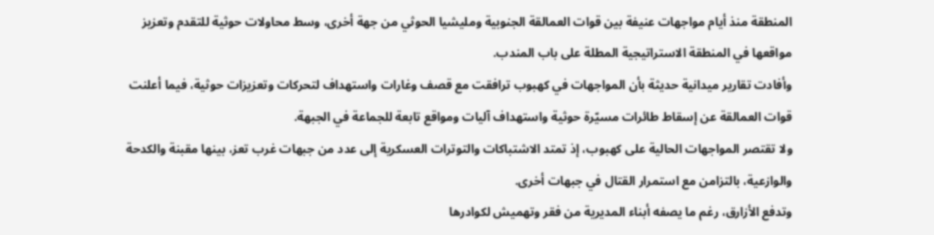المنطقة منذ أيام مواجهات عنيفة بين قوات العمالقة الجنوبية ومليشيا الحوثي من جهة أخرى، وسط محاولات حوثية للتقدم وتعزيز مواقعها في المنطقة الاستراتيجية المطلة على باب المندب.
وأفادت تقارير ميدانية حديثة بأن المواجهات في كهبوب ترافقت مع قصف وغارات واستهداف لتحركات وتعزيزات حوثية، فيما أعلنت قوات العمالقة عن إسقاط طائرات مسيّرة حوثية واستهداف آليات ومواقع تابعة للجماعة في الجبهة.
ولا تقتصر المواجهات الحالية على كهبوب، إذ تمتد الاشتباكات والتوترات العسكرية إلى عدد من جبهات غرب تعز، بينها مقبنة والكدحة والوازعية، بالتزامن مع استمرار القتال في جبهات أخرى.
وتدفع الأزارق، رغم ما يصفه أبناء المديرية من فقر وتهميش لكوادرها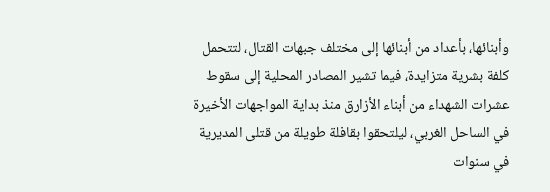وأبنائها، بأعداد من أبنائها إلى مختلف جبهات القتال، لتتحمل كلفة بشرية متزايدة، فيما تشير المصادر المحلية إلى سقوط عشرات الشهداء من أبناء الأزارق منذ بداية المواجهات الأخيرة في الساحل الغربي، ليلتحقوا بقافلة طويلة من قتلى المديرية في سنوات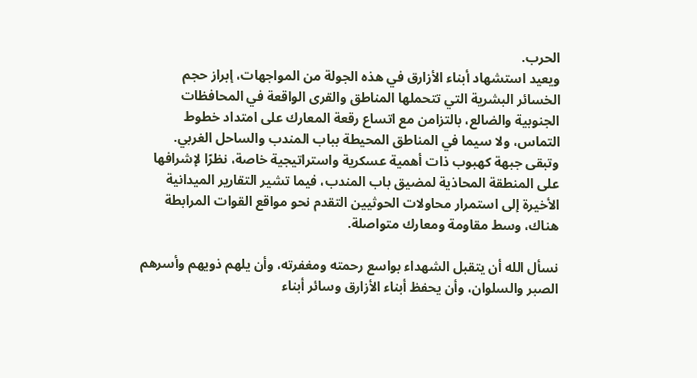الحرب.
ويعيد استشهاد أبناء الأزارق في هذه الجولة من المواجهات، إبراز حجم الخسائر البشرية التي تتحملها المناطق والقرى الواقعة في المحافظات الجنوبية والضالع، بالتزامن مع اتساع رقعة المعارك على امتداد خطوط التماس، ولا سيما في المناطق المحيطة بباب المندب والساحل الغربي.
وتبقى جبهة كهبوب ذات أهمية عسكرية واستراتيجية خاصة، نظرًا لإشرافها على المنطقة المحاذية لمضيق باب المندب، فيما تشير التقارير الميدانية الأخيرة إلى استمرار محاولات الحوثيين التقدم نحو مواقع القوات المرابطة هناك، وسط مقاومة ومعارك متواصلة.

نسأل الله أن يتقبل الشهداء بواسع رحمته ومغفرته، وأن يلهم ذويهم وأسرهم الصبر والسلوان، وأن يحفظ أبناء الأزارق وسائر أبناء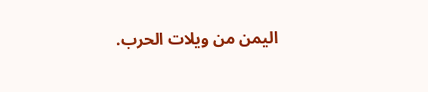اليمن من ويلات الحرب.